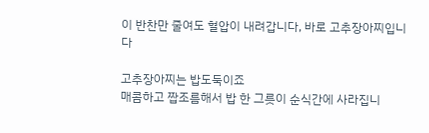이 반찬만 줄여도 혈압이 내려갑니다, 바로 고추장아찌입니다

고추장아찌는 밥도둑이죠
매콤하고 짭조름해서 밥 한 그릇이 순식간에 사라집니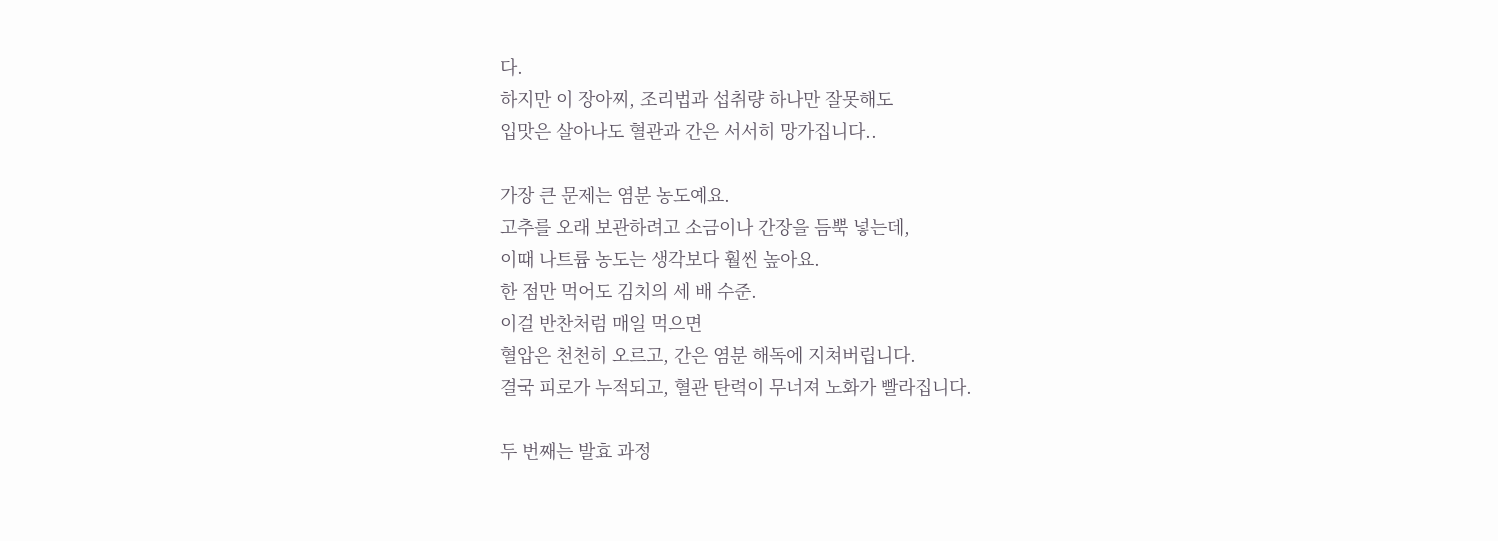다.
하지만 이 장아찌, 조리법과 섭취량 하나만 잘못해도
입맛은 살아나도 혈관과 간은 서서히 망가집니다..

가장 큰 문제는 염분 농도예요.
고추를 오래 보관하려고 소금이나 간장을 듬뿍 넣는데,
이때 나트륨 농도는 생각보다 훨씬 높아요.
한 점만 먹어도 김치의 세 배 수준.
이걸 반찬처럼 매일 먹으면
혈압은 천천히 오르고, 간은 염분 해독에 지쳐버립니다.
결국 피로가 누적되고, 혈관 탄력이 무너져 노화가 빨라집니다.

두 번째는 발효 과정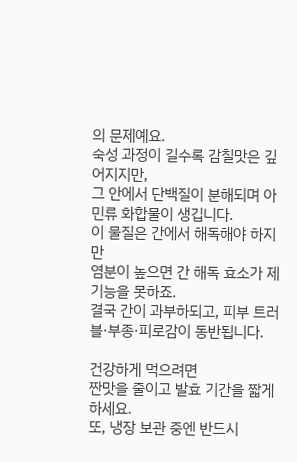의 문제예요.
숙성 과정이 길수록 감칠맛은 깊어지지만,
그 안에서 단백질이 분해되며 아민류 화합물이 생깁니다.
이 물질은 간에서 해독해야 하지만
염분이 높으면 간 해독 효소가 제 기능을 못하죠.
결국 간이 과부하되고, 피부 트러블·부종·피로감이 동반됩니다.

건강하게 먹으려면
짠맛을 줄이고 발효 기간을 짧게 하세요.
또, 냉장 보관 중엔 반드시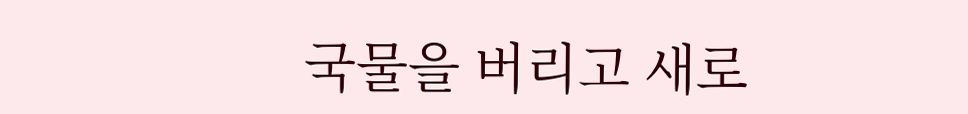국물을 버리고 새로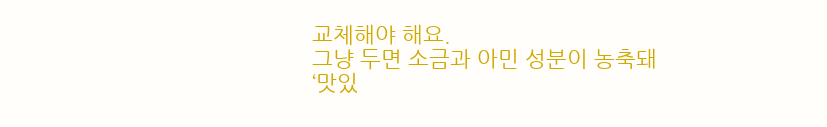교체해야 해요.
그냥 두면 소금과 아민 성분이 농축돼
‘맛있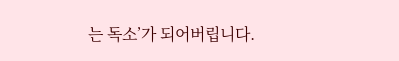는 독소’가 되어버립니다.